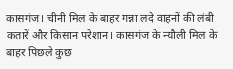कासगंज। चीनी मिल के बाहर गन्ना लदे वाहनों की लंबी कतारें और किसान परेशान। कासगंज के न्यौली मिल के बाहर पिछले कुछ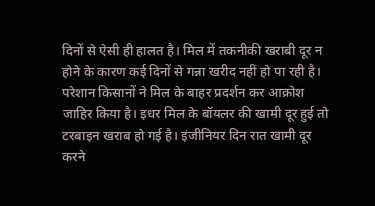दिनों से ऐसी ही हालत है। मिल में तकनीकी खराबी दूर न होने के कारण कई दिनों से गन्ना खरीद नहीं हो पा रही है। परेशान किसानों ने मिल के बाहर प्रदर्शन कर आक्रोश जाहिर किया है। इधर मिल के बॉयलर की खामी दूर हुई तो टरबाइन खराब हो गई है। इंजीनियर दिन रात खामी दूर करने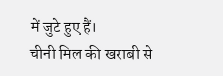में जुटे हुए हैं।
चीनी मिल की खराबी से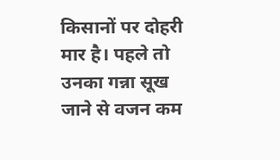किसानों पर दोहरी मार है। पहले तो उनका गन्ना सूख जाने से वजन कम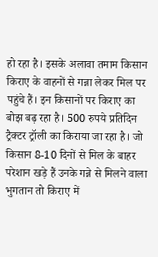हो रहा है। इसके अलावा तमाम किसान किराए के वाहनों से गन्ना लेकर मिल पर पहुंचे हैं। इन किसानों पर किराए का बोझ बढ़ रहा है। 500 रुपये प्रतिदिन ट्रैक्टर ट्रॉली का किराया जा रहा है। जो किसान 8-10 दिनों से मिल के बाहर परेशान खड़े हैं उनके गन्ने से मिलने वाला भुगतान तो किराए में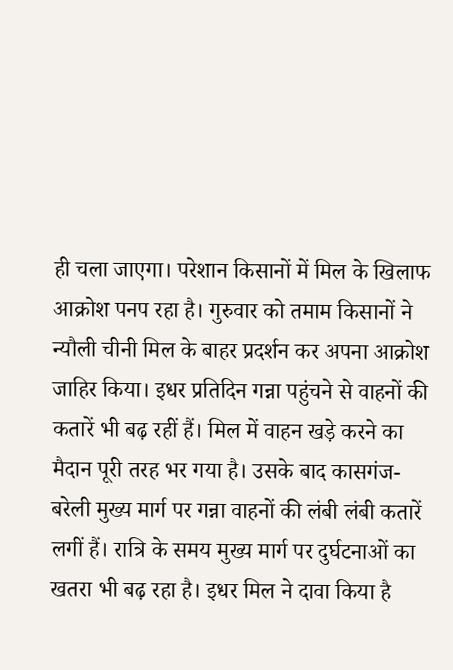ही चला जाएगा। परेशान किसानों में मिल के खिलाफ आक्रोश पनप रहा है। गुरुवार को तमाम किसानों ने न्यौली चीनी मिल के बाहर प्रदर्शन कर अपना आक्रोश जाहिर किया। इधर प्रतिदिन गन्ना पहुंचने से वाहनों की कतारें भी बढ़ रहीं हैं। मिल में वाहन खड़े करने का मैदान पूरी तरह भर गया है। उसके बाद कासगंज-बरेली मुख्य मार्ग पर गन्ना वाहनों की लंबी लंबी कतारें लगीं हैं। रात्रि के समय मुख्य मार्ग पर दुर्घटनाओं का खतरा भी बढ़ रहा है। इधर मिल ने दावा किया है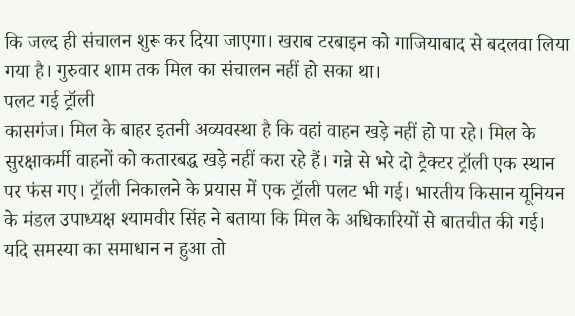कि जल्द ही संचालन शुरू कर दिया जाएगा। खराब टरबाइन को गाजियाबाद से बदलवा लिया गया है। गुरुवार शाम तक मिल का संचालन नहीं हो सका था।
पलट गई ट्रॉली
कासगंज। मिल के बाहर इतनी अव्यवस्था है कि वहां वाहन खड़े नहीं हो पा रहे। मिल के सुरक्षाकर्मी वाहनों को कतारबद्ध खड़े नहीं करा रहे हैं। गन्ने से भरे दो ट्रैक्टर ट्रॉली एक स्थान पर फंस गए। ट्रॉली निकालने के प्रयास में एक ट्रॉली पलट भी गई। भारतीय किसान यूनियन के मंडल उपाध्यक्ष श्यामवीर सिंह ने बताया कि मिल के अधिकारियों से बातचीत की गई। यदि समस्या का समाधान न हुआ तो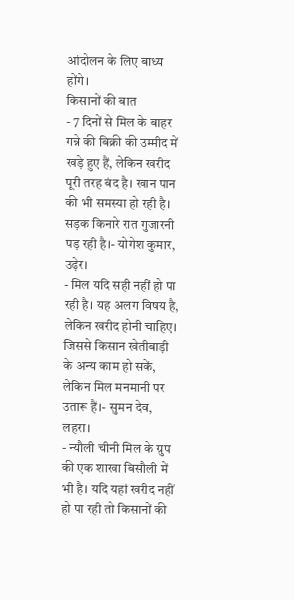आंदोलन के लिए बाध्य होंगे।
किसानों की बात
- 7 दिनों से मिल के बाहर गन्ने की बिक्री की उम्मीद में खड़े हुए हैं, लेकिन खरीद पूरी तरह बंद है। खान पान की भी समस्या हो रही है। सड़क किनारे रात गुजारनी पड़ रही है।- योगेश कुमार, उढ़ेर।
- मिल यदि सही नहीं हो पा रही है। यह अलग विषय है, लेकिन खरीद होनी चाहिए। जिससे किसान खेतीबाड़ी के अन्य काम हो सकें, लेकिन मिल मनमानी पर उतारू हैं।- सुमन देव, लहरा।
- न्यौली चीनी मिल के ग्रुप की एक शाखा बिसौली में भी है। यदि यहां खरीद नहीं हो पा रही तो किसानों की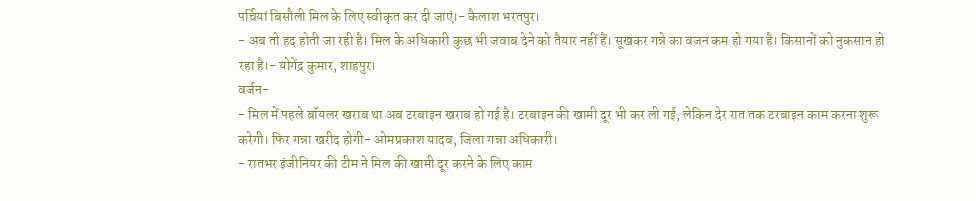पर्चियां बिसौली मिल के लिए स्वीकृत कर दी जाएं।- कैलाश भरतपुर।
- अब तो हद होती जा रही है। मिल के अधिकारी कुछ भी जवाब देने को तैयार नहीं हैं। सूखकर गन्ने का वजन कम हो गया है। किसानों को नुकसान हो रहा है।- योगेंद्र कुमार, शाहपुर।
वर्जन-
- मिल में पहले बॉयलर खराब था अब टरबाइन खराब हो गई है। टरबाइन की खामी दूर भी कर ली गई, लेकिन देर रात तक टरबाइन काम करना शुरू करेगी। फिर गन्ना खरीद होगी- ओमप्रकाश यादव, जिला गन्ना अधिकारी।
- रातभर इंजीनियर की टीम ने मिल की खामी दूर करने के लिए काम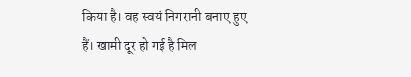किया है। वह स्वयं निगरानी बनाए हुए हैं। खामी दूर हो गई है मिल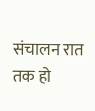संचालन रात तक हो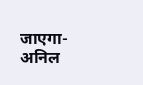जाएगा- अनिल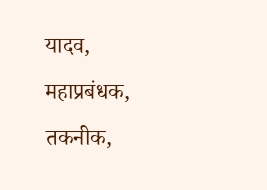यादव, महाप्रबंधक, तकनीक,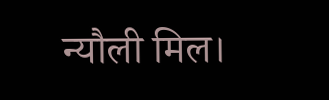न्यौली मिल।